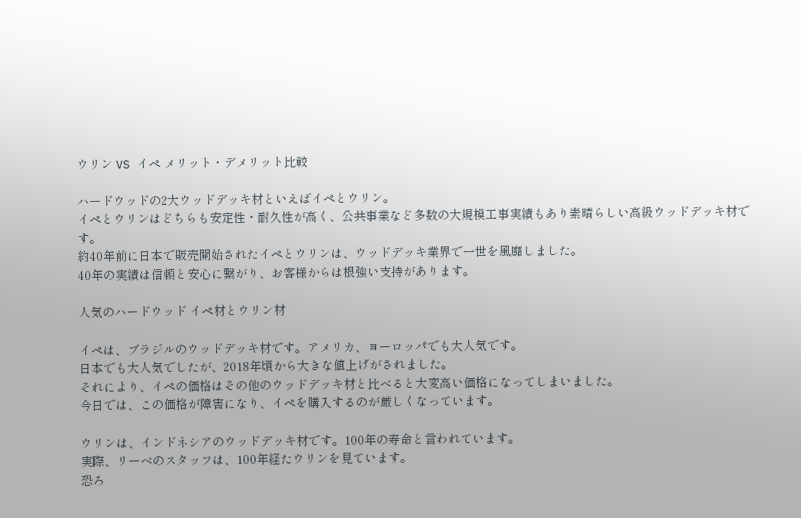ウリン VS イペ メリット・デメリット比較

ハードウッドの2大ウッドデッキ材といえばイペとウリン。
イペとウリンはどちらも安定性・耐久性が高く、公共事業など多数の大規模工事実績もあり素晴らしい高級ウッドデッキ材です。
約40年前に日本で販売開始されたイペとウリンは、ウッドデッキ業界で一世を風靡しました。
40年の実績は信頼と安心に繋がり、お客様からは根強い支持があります。

人気のハードウッド イペ材とウリン材

イペは、ブラジルのウッドデッキ材です。アメリカ、ヨーロッパでも大人気です。
日本でも大人気でしたが、2018年頃から大きな値上げがされました。
それにより、イペの価格はその他のウッドデッキ材と比べると大変高い価格になってしまいました。
今日では、この価格が障害になり、イペを購入するのが厳しくなっています。

ウリンは、インドネシアのウッドデッキ材です。100年の寿命と言われています。
実際、リーベのスタッフは、100年経たウリンを見ています。
恐ろ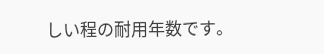しい程の耐用年数です。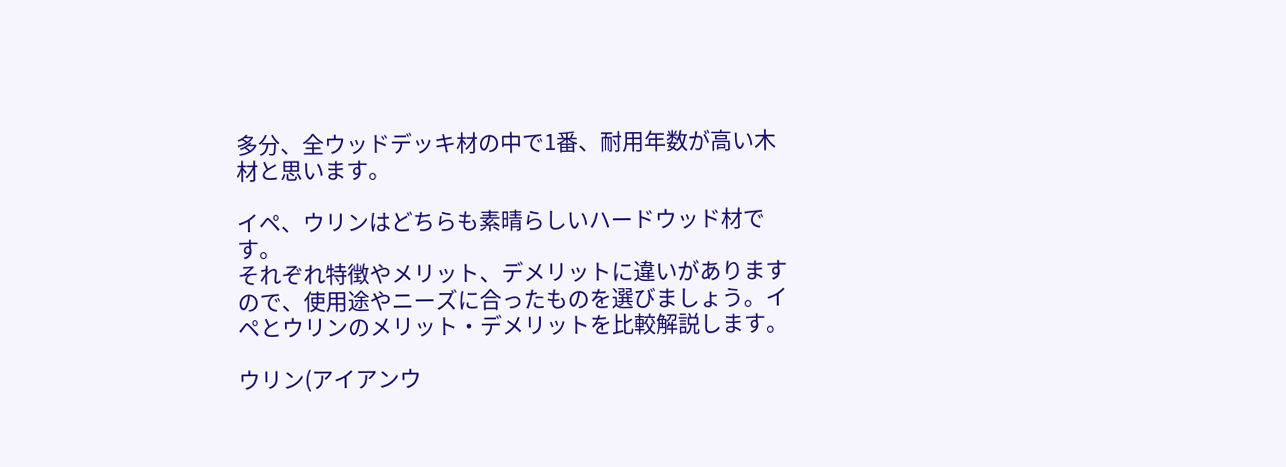多分、全ウッドデッキ材の中で1番、耐用年数が高い木材と思います。

イペ、ウリンはどちらも素晴らしいハードウッド材です。
それぞれ特徴やメリット、デメリットに違いがありますので、使用途やニーズに合ったものを選びましょう。イペとウリンのメリット・デメリットを比較解説します。

ウリン(アイアンウ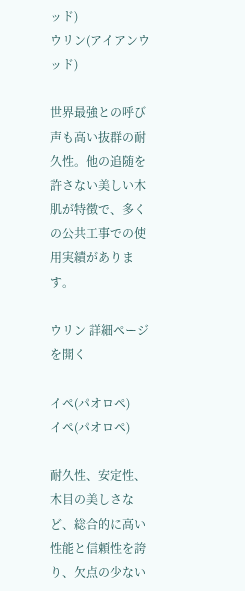ッド)
ウリン(アイアンウッド)

世界最強との呼び声も高い抜群の耐久性。他の追随を許さない美しい木肌が特徴で、多くの公共工事での使用実績があります。

ウリン 詳細ページを開く

イペ(パオロペ)
イペ(パオロペ)

耐久性、安定性、木目の美しさなど、総合的に高い性能と信頼性を誇り、欠点の少ない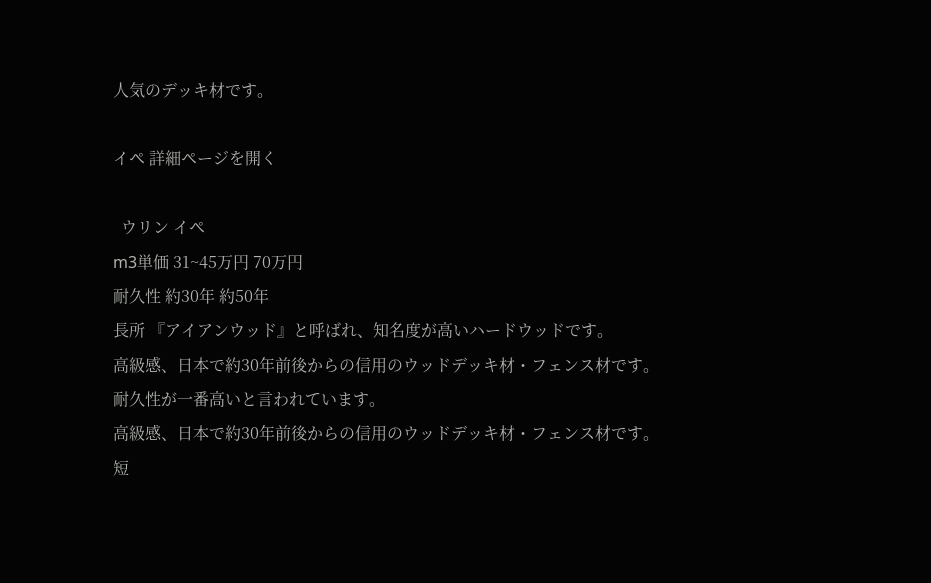人気のデッキ材です。

イペ 詳細ページを開く

  ウリン イペ
m3単価 31~45万円 70万円
耐久性 約30年 約50年
長所 『アイアンウッド』と呼ばれ、知名度が高いハードウッドです。
高級感、日本で約30年前後からの信用のウッドデッキ材・フェンス材です。
耐久性が一番高いと言われています。
高級感、日本で約30年前後からの信用のウッドデッキ材・フェンス材です。
短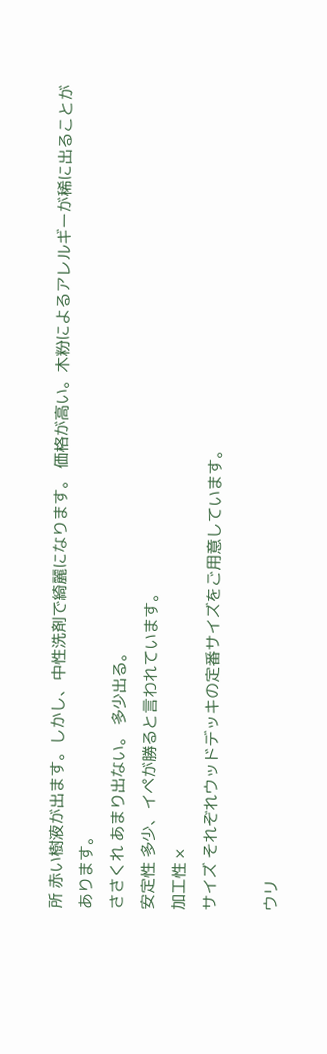所 赤い樹液が出ます。しかし、中性洗剤で綺麗になります。 価格が高い。木粉によるアレルギーが稀に出ることがあります。
ささくれ あまり出ない。 多少出る。
安定性 多少、イペが勝ると言われています。
加工性 ×
サイズ それぞれウッドデッキの定番サイズをご用意しています。

ウリ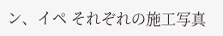ン、イペ それぞれの施工写真